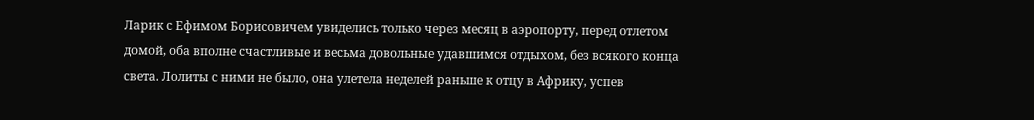Ларик с Ефимом Борисовичем увиделись только через месяц в аэропорту, перед отлетом домой, оба вполне счастливые и весьма довольные удавшимся отдыхом, без всякого конца света. Лолиты с ними не было, она улетела неделей раньше к отцу в Африку, успев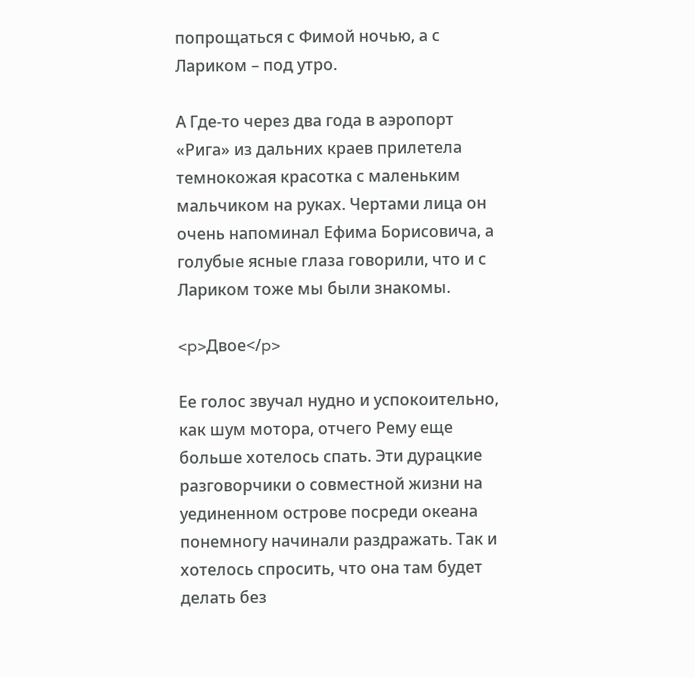попрощаться с Фимой ночью, а с Лариком – под утро.

А Где-то через два года в аэропорт «Рига» из дальних краев прилетела темнокожая красотка с маленьким мальчиком на руках. Чертами лица он очень напоминал Ефима Борисовича, а голубые ясные глаза говорили, что и с Лариком тоже мы были знакомы.

<p>Двое</p>

Ее голос звучал нудно и успокоительно, как шум мотора, отчего Рему еще больше хотелось спать. Эти дурацкие разговорчики о совместной жизни на уединенном острове посреди океана понемногу начинали раздражать. Так и хотелось спросить, что она там будет делать без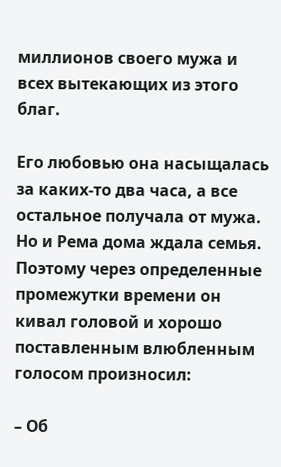миллионов своего мужа и всех вытекающих из этого благ.

Его любовью она насыщалась за каких-то два часа, а все остальное получала от мужа. Но и Рема дома ждала семья. Поэтому через определенные промежутки времени он кивал головой и хорошо поставленным влюбленным голосом произносил:

– Об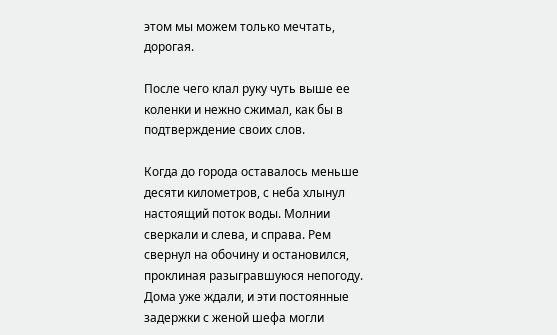этом мы можем только мечтать, дорогая.

После чего клал руку чуть выше ее коленки и нежно сжимал, как бы в подтверждение своих слов.

Когда до города оставалось меньше десяти километров, с неба хлынул настоящий поток воды. Молнии сверкали и слева, и справа. Рем свернул на обочину и остановился, проклиная разыгравшуюся непогоду. Дома уже ждали, и эти постоянные задержки с женой шефа могли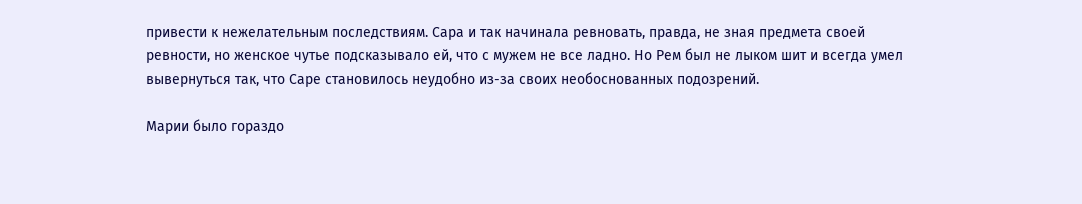привести к нежелательным последствиям. Сара и так начинала ревновать, правда, не зная предмета своей ревности, но женское чутье подсказывало ей, что с мужем не все ладно. Но Рем был не лыком шит и всегда умел вывернуться так, что Саре становилось неудобно из-за своих необоснованных подозрений.

Марии было гораздо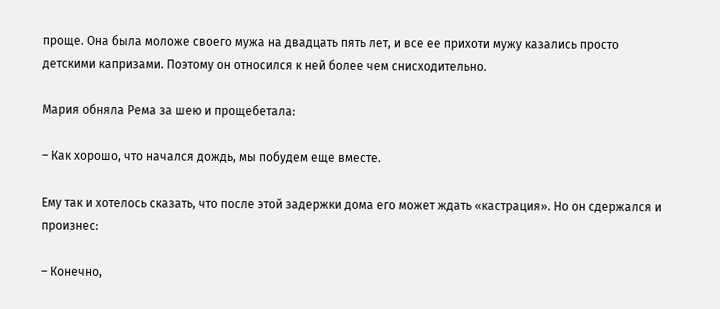проще. Она была моложе своего мужа на двадцать пять лет, и все ее прихоти мужу казались просто детскими капризами. Поэтому он относился к ней более чем снисходительно.

Мария обняла Рема за шею и прощебетала:

– Как хорошо, что начался дождь, мы побудем еще вместе.

Ему так и хотелось сказать, что после этой задержки дома его может ждать «кастрация». Но он сдержался и произнес:

– Конечно,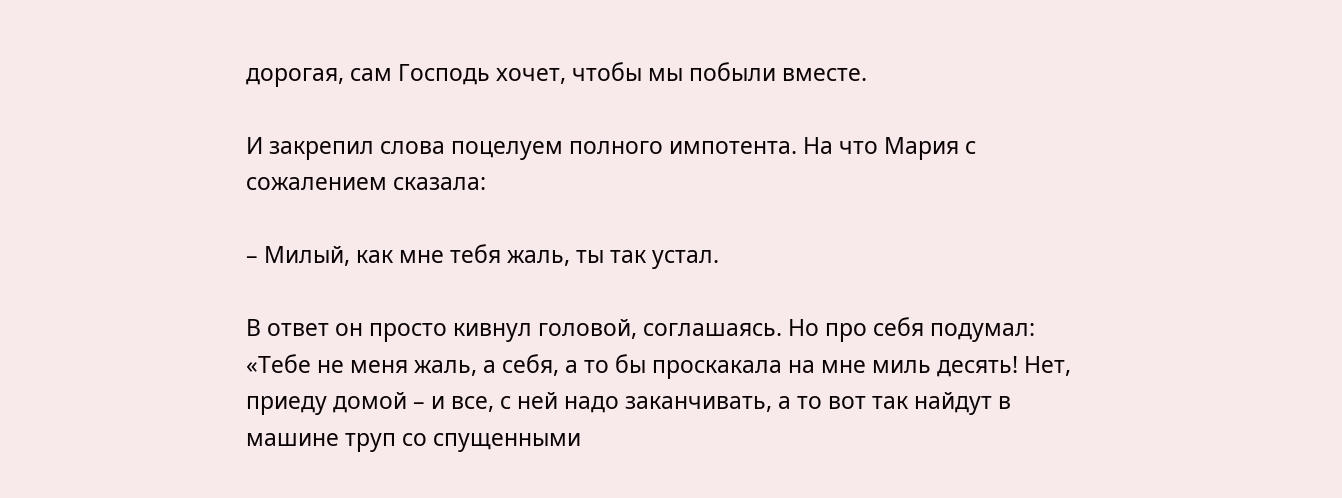дорогая, сам Господь хочет, чтобы мы побыли вместе.

И закрепил слова поцелуем полного импотента. На что Мария с сожалением сказала:

– Милый, как мне тебя жаль, ты так устал.

В ответ он просто кивнул головой, соглашаясь. Но про себя подумал: «Тебе не меня жаль, а себя, а то бы проскакала на мне миль десять! Нет, приеду домой – и все, с ней надо заканчивать, а то вот так найдут в машине труп со спущенными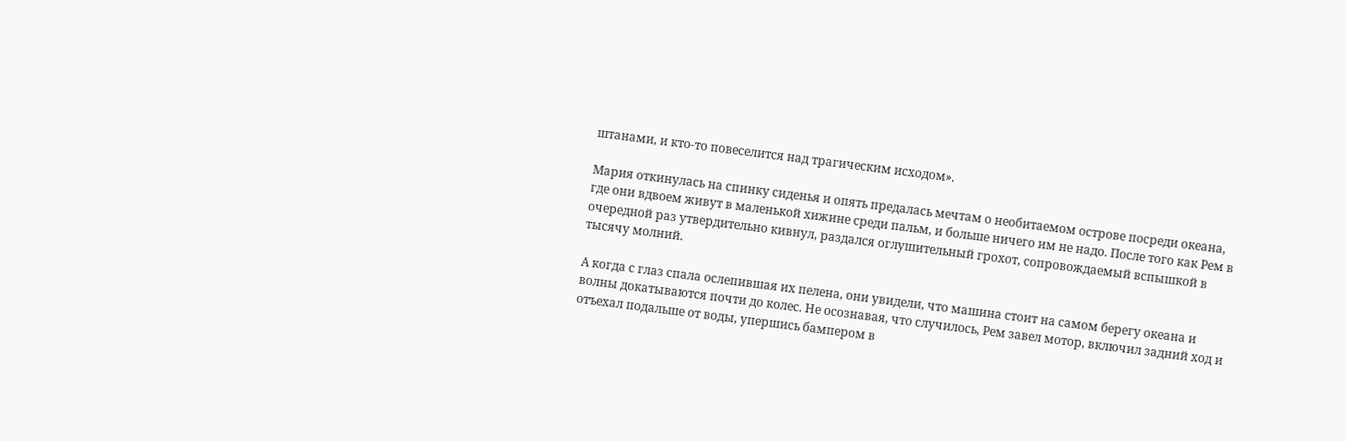штанами, и кто-то повеселится над трагическим исходом».

Мария откинулась на спинку сиденья и опять предалась мечтам о необитаемом острове посреди океана, где они вдвоем живут в маленькой хижине среди пальм, и больше ничего им не надо. После того как Рем в очередной раз утвердительно кивнул, раздался оглушительный грохот, сопровождаемый вспышкой в тысячу молний.

А когда с глаз спала ослепившая их пелена, они увидели, что машина стоит на самом берегу океана и волны докатываются почти до колес. Не осознавая, что случилось, Рем завел мотор, включил задний ход и отъехал подальше от воды, упершись бампером в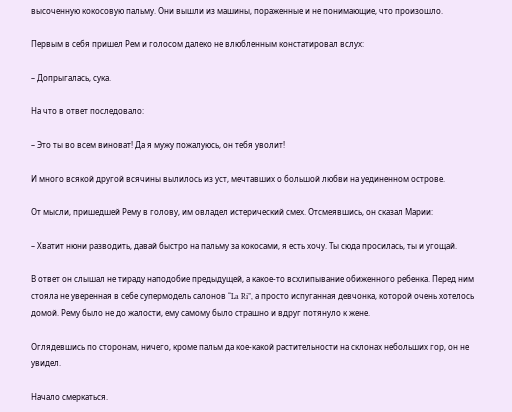высоченную кокосовую пальму. Они вышли из машины, пораженные и не понимающие, что произошло.

Первым в себя пришел Рем и голосом далеко не влюбленным констатировал вслух:

– Допрыгалась, сука.

На что в ответ последовало:

– Это ты во всем виноват! Да я мужу пожалуюсь, он тебя уволит!

И много всякой другой всячины вылилось из уст, мечтавших о большой любви на уединенном острове.

От мысли, пришедшей Рему в голову, им овладел истерический смех. Отсмеявшись, он сказал Марии:

– Хватит нюни разводить, давай быстро на пальму за кокосами, я есть хочу. Ты сюда просилась, ты и угощай.

В ответ он слышал не тираду наподобие предыдущей, а какое-то всхлипывание обиженного ребенка. Перед ним стояла не уверенная в себе супермодель салонов “La Ri”, а просто испуганная девчонка, которой очень хотелось домой. Рему было не до жалости, ему самому было страшно и вдруг потянуло к жене.

Оглядевшись по сторонам, ничего, кроме пальм да кое-какой растительности на склонах небольших гор, он не увидел.

Начало смеркаться.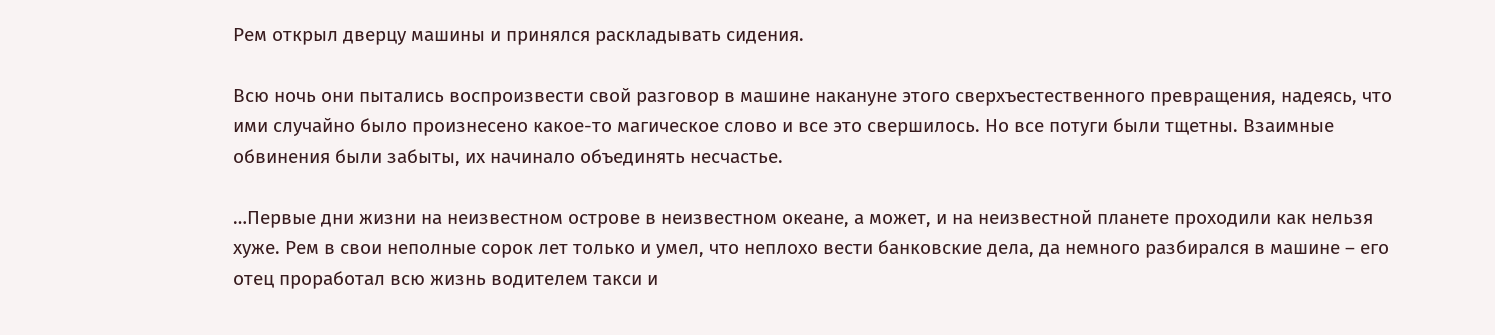Рем открыл дверцу машины и принялся раскладывать сидения.

Всю ночь они пытались воспроизвести свой разговор в машине накануне этого сверхъестественного превращения, надеясь, что ими случайно было произнесено какое-то магическое слово и все это свершилось. Но все потуги были тщетны. Взаимные обвинения были забыты, их начинало объединять несчастье.

…Первые дни жизни на неизвестном острове в неизвестном океане, а может, и на неизвестной планете проходили как нельзя хуже. Рем в свои неполные сорок лет только и умел, что неплохо вести банковские дела, да немного разбирался в машине – его отец проработал всю жизнь водителем такси и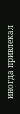иногда привлекал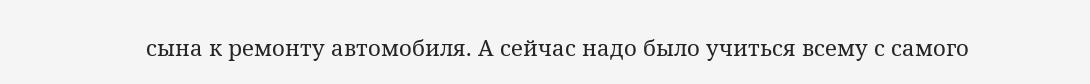сына к ремонту автомобиля. А сейчас надо было учиться всему с самого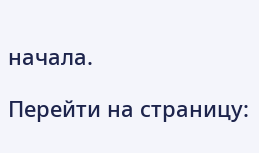начала.

Перейти на страницу: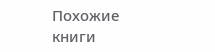Похожие книги